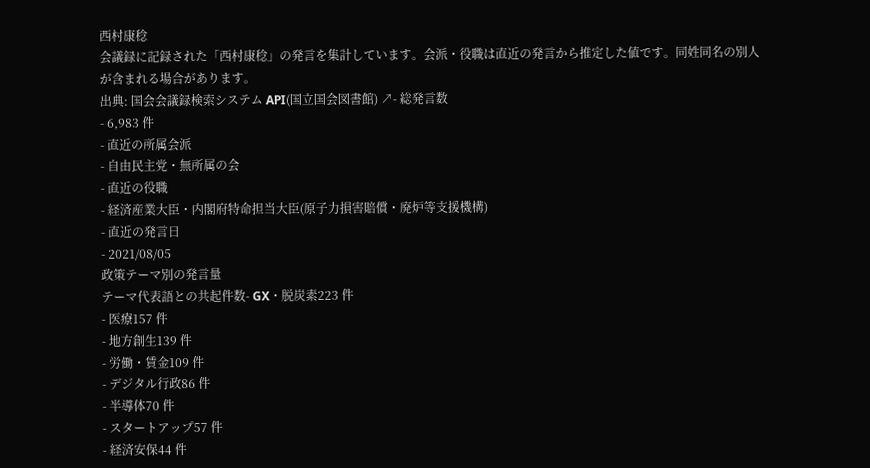西村康稔
会議録に記録された「西村康稔」の発言を集計しています。会派・役職は直近の発言から推定した値です。同姓同名の別人が含まれる場合があります。
出典: 国会会議録検索システム API(国立国会図書館) ↗- 総発言数
- 6,983 件
- 直近の所属会派
- 自由民主党・無所属の会
- 直近の役職
- 経済産業大臣・内閣府特命担当大臣(原子力損害賠償・廃炉等支援機構)
- 直近の発言日
- 2021/08/05
政策テーマ別の発言量
テーマ代表語との共起件数- GX・脱炭素223 件
- 医療157 件
- 地方創生139 件
- 労働・賃金109 件
- デジタル行政86 件
- 半導体70 件
- スタートアップ57 件
- 経済安保44 件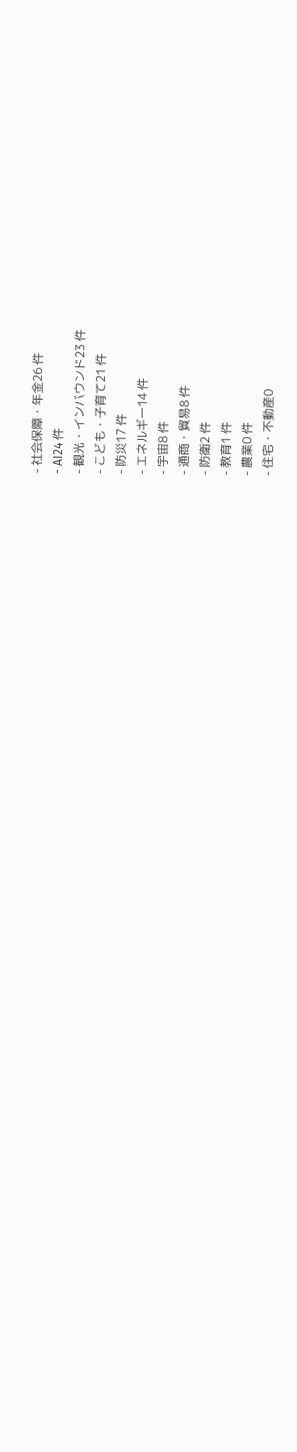- 社会保障・年金26 件
- AI24 件
- 観光・インバウンド23 件
- こども・子育て21 件
- 防災17 件
- エネルギー14 件
- 宇宙8 件
- 通商・貿易8 件
- 防衛2 件
- 教育1 件
- 農業0 件
- 住宅・不動産0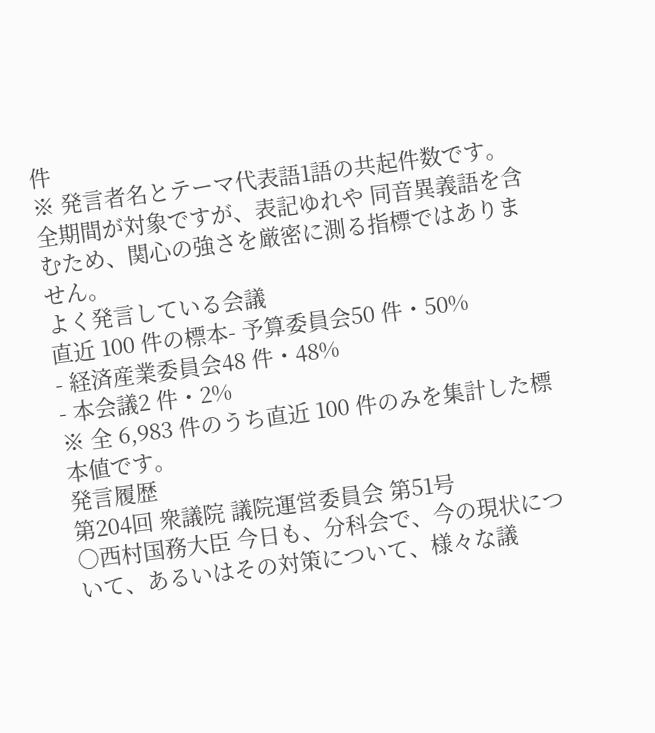件
※ 発言者名とテーマ代表語1語の共起件数です。全期間が対象ですが、表記ゆれや 同音異義語を含むため、関心の強さを厳密に測る指標ではありません。
よく発言している会議
直近 100 件の標本- 予算委員会50 件・50%
- 経済産業委員会48 件・48%
- 本会議2 件・2%
※ 全 6,983 件のうち直近 100 件のみを集計した標本値です。
発言履歴
第204回 衆議院 議院運営委員会 第51号
○西村国務大臣 今日も、分科会で、今の現状について、あるいはその対策について、様々な議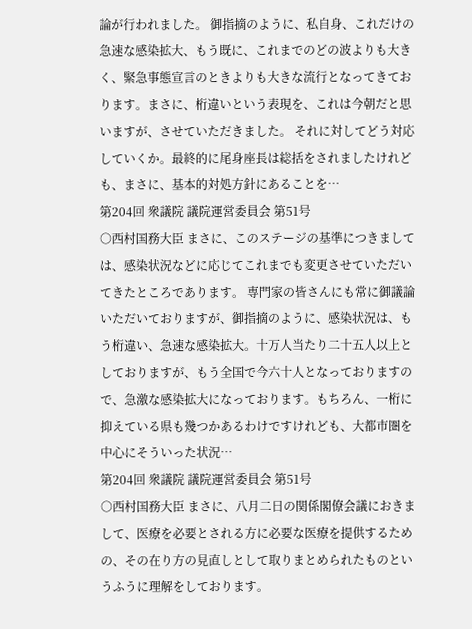論が行われました。 御指摘のように、私自身、これだけの急速な感染拡大、もう既に、これまでのどの波よりも大きく、緊急事態宣言のときよりも大きな流行となってきております。まさに、桁違いという表現を、これは今朝だと思いますが、させていただきました。 それに対してどう対応していくか。最終的に尾身座長は総括をされましたけれども、まさに、基本的対処方針にあることを…
第204回 衆議院 議院運営委員会 第51号
○西村国務大臣 まさに、このステージの基準につきましては、感染状況などに応じてこれまでも変更させていただいてきたところであります。 専門家の皆さんにも常に御議論いただいておりますが、御指摘のように、感染状況は、もう桁違い、急速な感染拡大。十万人当たり二十五人以上としておりますが、もう全国で今六十人となっておりますので、急激な感染拡大になっております。もちろん、一桁に抑えている県も幾つかあるわけですけれども、大都市圏を中心にそういった状況…
第204回 衆議院 議院運営委員会 第51号
○西村国務大臣 まさに、八月二日の関係閣僚会議におきまして、医療を必要とされる方に必要な医療を提供するための、その在り方の見直しとして取りまとめられたものというふうに理解をしております。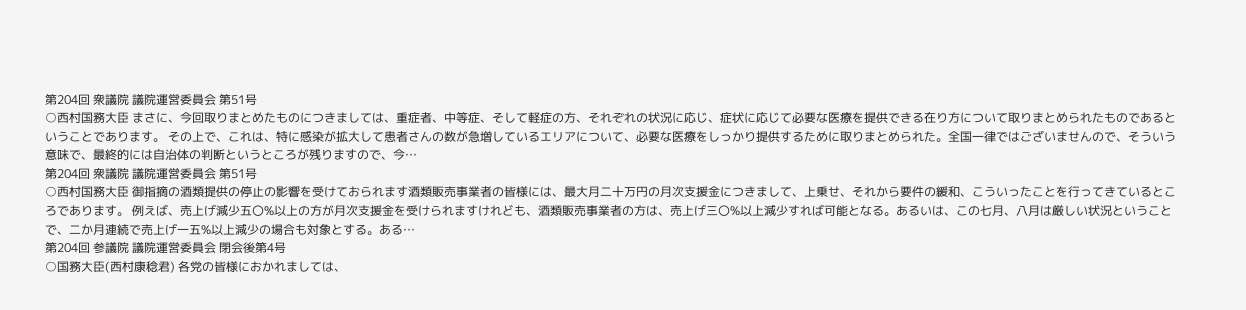第204回 衆議院 議院運営委員会 第51号
○西村国務大臣 まさに、今回取りまとめたものにつきましては、重症者、中等症、そして軽症の方、それぞれの状況に応じ、症状に応じて必要な医療を提供できる在り方について取りまとめられたものであるということであります。 その上で、これは、特に感染が拡大して患者さんの数が急増しているエリアについて、必要な医療をしっかり提供するために取りまとめられた。全国一律ではございませんので、そういう意味で、最終的には自治体の判断というところが残りますので、今…
第204回 衆議院 議院運営委員会 第51号
○西村国務大臣 御指摘の酒類提供の停止の影響を受けておられます酒類販売事業者の皆様には、最大月二十万円の月次支援金につきまして、上乗せ、それから要件の緩和、こういったことを行ってきているところであります。 例えば、売上げ減少五〇%以上の方が月次支援金を受けられますけれども、酒類販売事業者の方は、売上げ三〇%以上減少すれば可能となる。あるいは、この七月、八月は厳しい状況ということで、二か月連続で売上げ一五%以上減少の場合も対象とする。ある…
第204回 参議院 議院運営委員会 閉会後第4号
○国務大臣(西村康稔君) 各党の皆様におかれましては、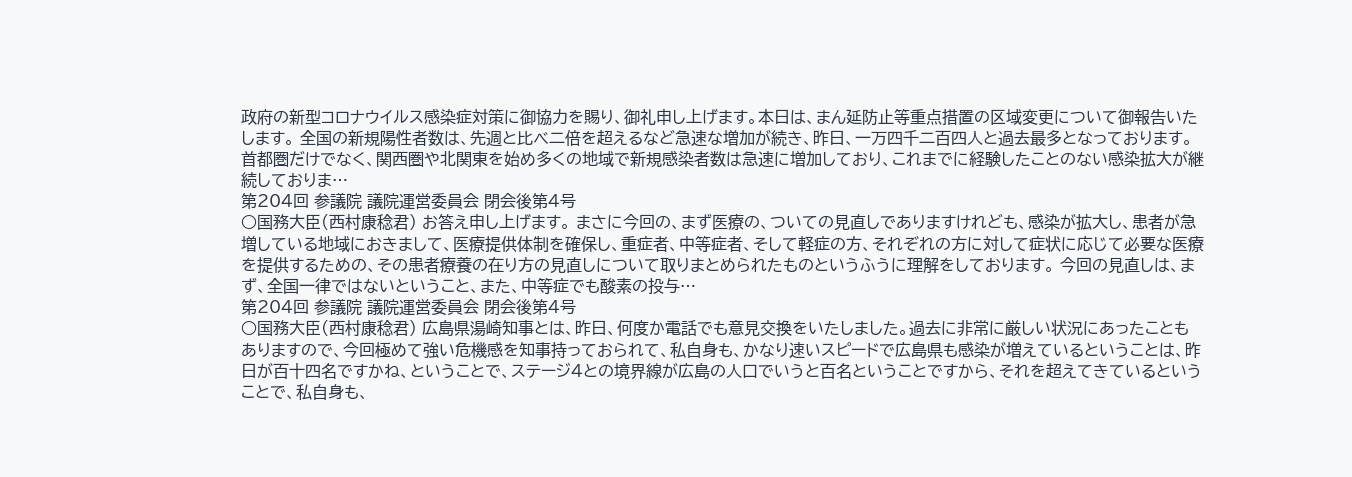政府の新型コロナウイルス感染症対策に御協力を賜り、御礼申し上げます。本日は、まん延防止等重点措置の区域変更について御報告いたします。 全国の新規陽性者数は、先週と比べ二倍を超えるなど急速な増加が続き、昨日、一万四千二百四人と過去最多となっております。首都圏だけでなく、関西圏や北関東を始め多くの地域で新規感染者数は急速に増加しており、これまでに経験したことのない感染拡大が継続しておりま…
第204回 参議院 議院運営委員会 閉会後第4号
○国務大臣(西村康稔君) お答え申し上げます。 まさに今回の、まず医療の、ついての見直しでありますけれども、感染が拡大し、患者が急増している地域におきまして、医療提供体制を確保し、重症者、中等症者、そして軽症の方、それぞれの方に対して症状に応じて必要な医療を提供するための、その患者療養の在り方の見直しについて取りまとめられたものというふうに理解をしております。 今回の見直しは、まず、全国一律ではないということ、また、中等症でも酸素の投与…
第204回 参議院 議院運営委員会 閉会後第4号
○国務大臣(西村康稔君) 広島県湯崎知事とは、昨日、何度か電話でも意見交換をいたしました。過去に非常に厳しい状況にあったこともありますので、今回極めて強い危機感を知事持っておられて、私自身も、かなり速いスピードで広島県も感染が増えているということは、昨日が百十四名ですかね、ということで、ステージ4との境界線が広島の人口でいうと百名ということですから、それを超えてきているということで、私自身も、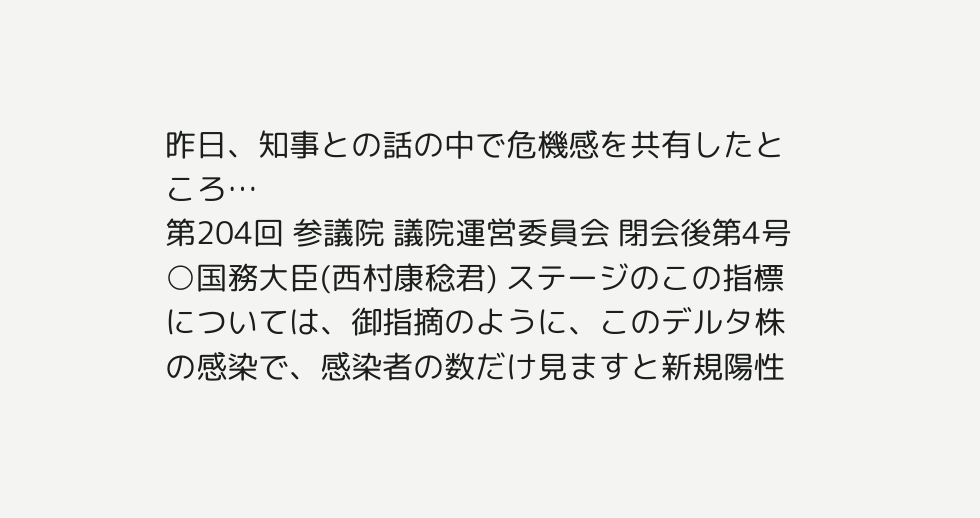昨日、知事との話の中で危機感を共有したところ…
第204回 参議院 議院運営委員会 閉会後第4号
○国務大臣(西村康稔君) ステージのこの指標については、御指摘のように、このデルタ株の感染で、感染者の数だけ見ますと新規陽性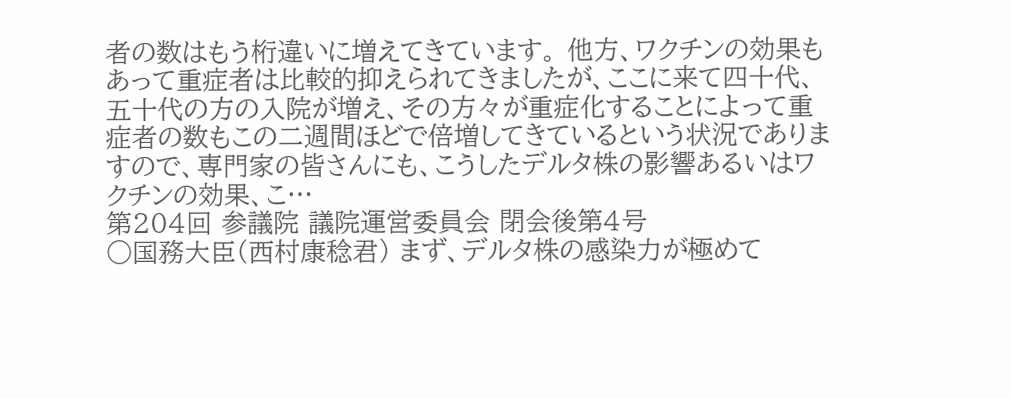者の数はもう桁違いに増えてきています。 他方、ワクチンの効果もあって重症者は比較的抑えられてきましたが、ここに来て四十代、五十代の方の入院が増え、その方々が重症化することによって重症者の数もこの二週間ほどで倍増してきているという状況でありますので、専門家の皆さんにも、こうしたデルタ株の影響あるいはワクチンの効果、こ…
第204回 参議院 議院運営委員会 閉会後第4号
○国務大臣(西村康稔君) まず、デルタ株の感染力が極めて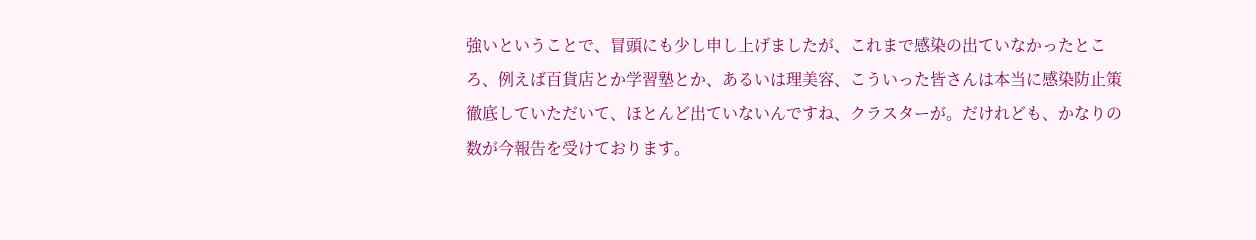強いということで、冒頭にも少し申し上げましたが、これまで感染の出ていなかったところ、例えば百貨店とか学習塾とか、あるいは理美容、こういった皆さんは本当に感染防止策徹底していただいて、ほとんど出ていないんですね、クラスターが。だけれども、かなりの数が今報告を受けております。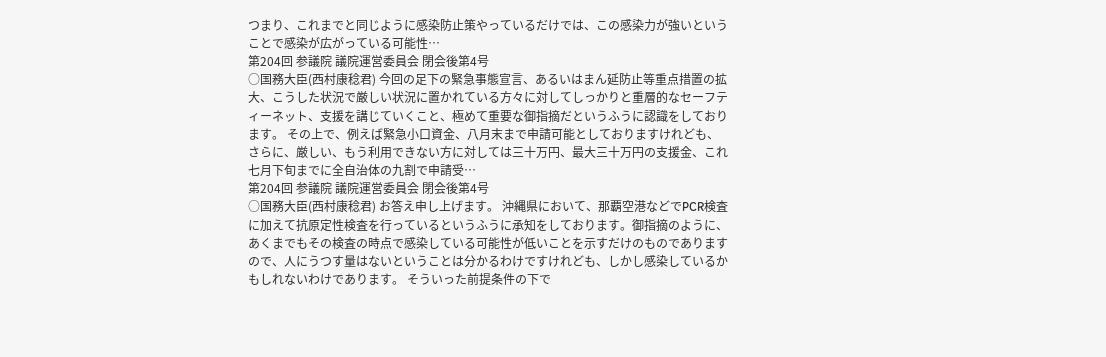つまり、これまでと同じように感染防止策やっているだけでは、この感染力が強いということで感染が広がっている可能性…
第204回 参議院 議院運営委員会 閉会後第4号
○国務大臣(西村康稔君) 今回の足下の緊急事態宣言、あるいはまん延防止等重点措置の拡大、こうした状況で厳しい状況に置かれている方々に対してしっかりと重層的なセーフティーネット、支援を講じていくこと、極めて重要な御指摘だというふうに認識をしております。 その上で、例えば緊急小口資金、八月末まで申請可能としておりますけれども、さらに、厳しい、もう利用できない方に対しては三十万円、最大三十万円の支援金、これ七月下旬までに全自治体の九割で申請受…
第204回 参議院 議院運営委員会 閉会後第4号
○国務大臣(西村康稔君) お答え申し上げます。 沖縄県において、那覇空港などでPCR検査に加えて抗原定性検査を行っているというふうに承知をしております。御指摘のように、あくまでもその検査の時点で感染している可能性が低いことを示すだけのものでありますので、人にうつす量はないということは分かるわけですけれども、しかし感染しているかもしれないわけであります。 そういった前提条件の下で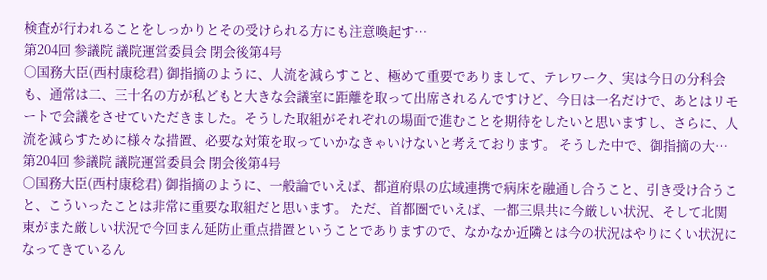検査が行われることをしっかりとその受けられる方にも注意喚起す…
第204回 参議院 議院運営委員会 閉会後第4号
○国務大臣(西村康稔君) 御指摘のように、人流を減らすこと、極めて重要でありまして、テレワーク、実は今日の分科会も、通常は二、三十名の方が私どもと大きな会議室に距離を取って出席されるんですけど、今日は一名だけで、あとはリモートで会議をさせていただきました。そうした取組がそれぞれの場面で進むことを期待をしたいと思いますし、さらに、人流を減らすために様々な措置、必要な対策を取っていかなきゃいけないと考えております。 そうした中で、御指摘の大…
第204回 参議院 議院運営委員会 閉会後第4号
○国務大臣(西村康稔君) 御指摘のように、一般論でいえば、都道府県の広域連携で病床を融通し合うこと、引き受け合うこと、こういったことは非常に重要な取組だと思います。 ただ、首都圏でいえば、一都三県共に今厳しい状況、そして北関東がまた厳しい状況で今回まん延防止重点措置ということでありますので、なかなか近隣とは今の状況はやりにくい状況になってきているん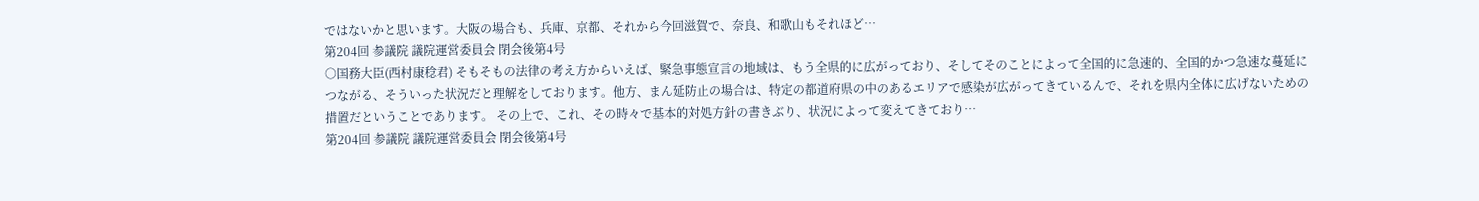ではないかと思います。大阪の場合も、兵庫、京都、それから今回滋賀で、奈良、和歌山もそれほど…
第204回 参議院 議院運営委員会 閉会後第4号
○国務大臣(西村康稔君) そもそもの法律の考え方からいえば、緊急事態宣言の地域は、もう全県的に広がっており、そしてそのことによって全国的に急速的、全国的かつ急速な蔓延につながる、そういった状況だと理解をしております。他方、まん延防止の場合は、特定の都道府県の中のあるエリアで感染が広がってきているんで、それを県内全体に広げないための措置だということであります。 その上で、これ、その時々で基本的対処方針の書きぶり、状況によって変えてきており…
第204回 参議院 議院運営委員会 閉会後第4号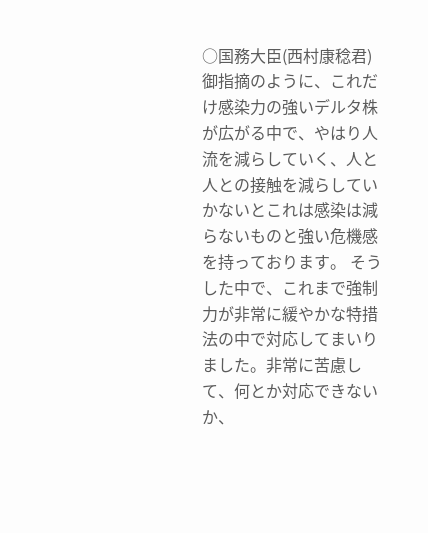○国務大臣(西村康稔君) 御指摘のように、これだけ感染力の強いデルタ株が広がる中で、やはり人流を減らしていく、人と人との接触を減らしていかないとこれは感染は減らないものと強い危機感を持っております。 そうした中で、これまで強制力が非常に緩やかな特措法の中で対応してまいりました。非常に苦慮して、何とか対応できないか、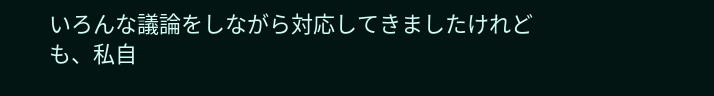いろんな議論をしながら対応してきましたけれども、私自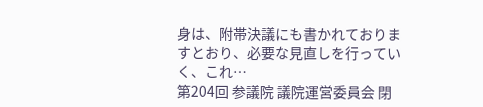身は、附帯決議にも書かれておりますとおり、必要な見直しを行っていく、これ…
第204回 参議院 議院運営委員会 閉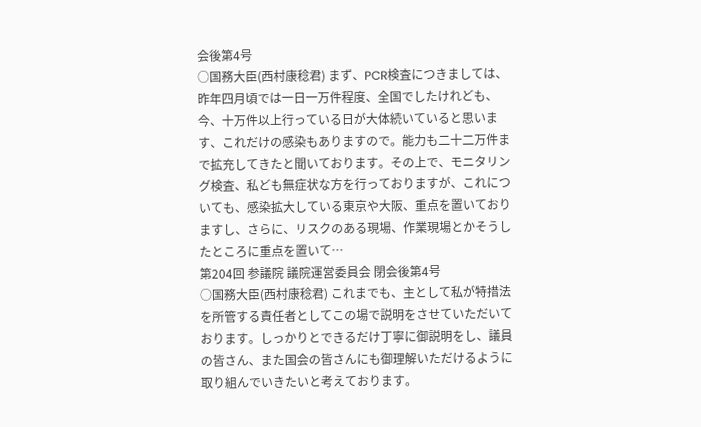会後第4号
○国務大臣(西村康稔君) まず、PCR検査につきましては、昨年四月頃では一日一万件程度、全国でしたけれども、今、十万件以上行っている日が大体続いていると思います、これだけの感染もありますので。能力も二十二万件まで拡充してきたと聞いております。その上で、モニタリング検査、私ども無症状な方を行っておりますが、これについても、感染拡大している東京や大阪、重点を置いておりますし、さらに、リスクのある現場、作業現場とかそうしたところに重点を置いて…
第204回 参議院 議院運営委員会 閉会後第4号
○国務大臣(西村康稔君) これまでも、主として私が特措法を所管する責任者としてこの場で説明をさせていただいております。しっかりとできるだけ丁寧に御説明をし、議員の皆さん、また国会の皆さんにも御理解いただけるように取り組んでいきたいと考えております。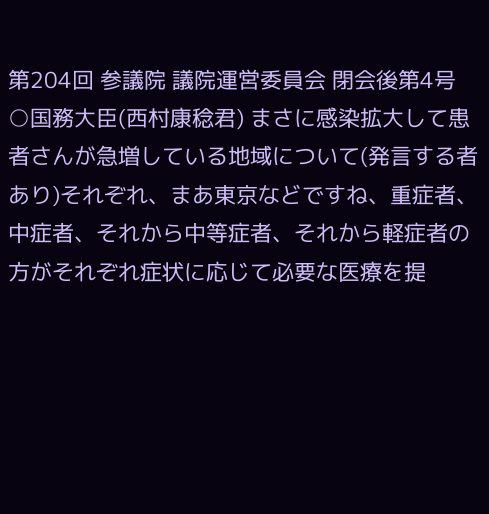第204回 参議院 議院運営委員会 閉会後第4号
○国務大臣(西村康稔君) まさに感染拡大して患者さんが急増している地域について(発言する者あり)それぞれ、まあ東京などですね、重症者、中症者、それから中等症者、それから軽症者の方がそれぞれ症状に応じて必要な医療を提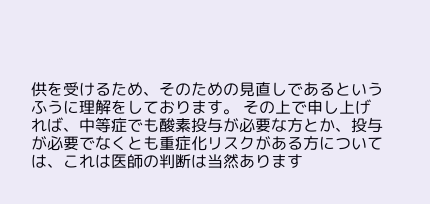供を受けるため、そのための見直しであるというふうに理解をしております。 その上で申し上げれば、中等症でも酸素投与が必要な方とか、投与が必要でなくとも重症化リスクがある方については、これは医師の判断は当然あります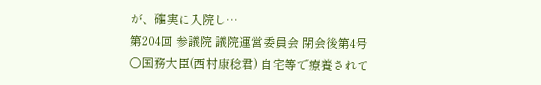が、確実に入院し…
第204回 参議院 議院運営委員会 閉会後第4号
○国務大臣(西村康稔君) 自宅等で療養されて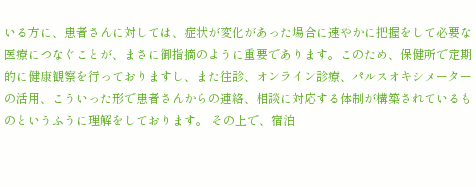いる方に、患者さんに対しては、症状が変化があった場合に速やかに把握をして必要な医療につなぐことが、まさに御指摘のように重要であります。このため、保健所で定期的に健康観察を行っておりますし、また往診、オンライン診療、パルスオキシメーターの活用、こういった形で患者さんからの連絡、相談に対応する体制が構築されているものというふうに理解をしております。 その上で、宿泊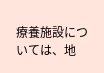療養施設については、地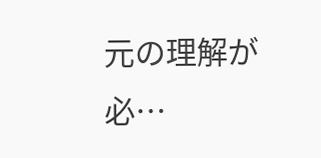元の理解が必…